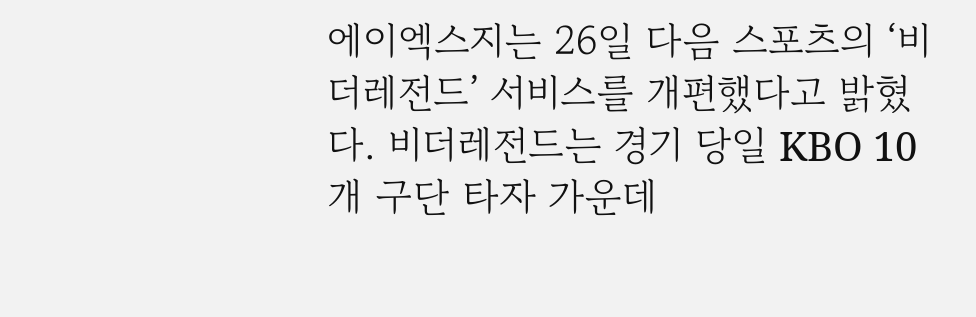에이엑스지는 26일 다음 스포츠의 ‘비더레전드’ 서비스를 개편했다고 밝혔다. 비더레전드는 경기 당일 KBO 10개 구단 타자 가운데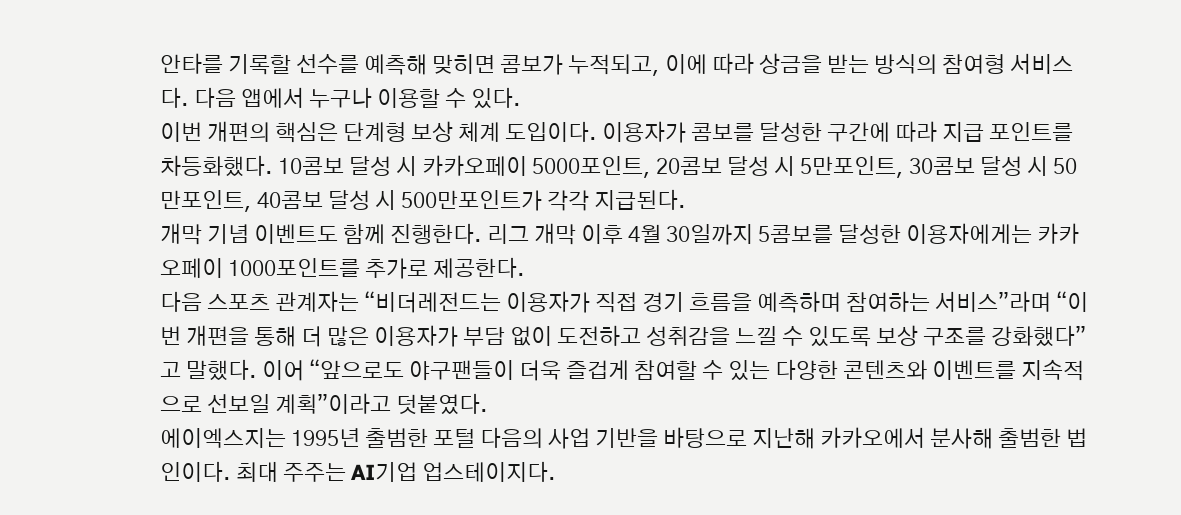안타를 기록할 선수를 예측해 맞히면 콤보가 누적되고, 이에 따라 상금을 받는 방식의 참여형 서비스다. 다음 앱에서 누구나 이용할 수 있다.
이번 개편의 핵심은 단계형 보상 체계 도입이다. 이용자가 콤보를 달성한 구간에 따라 지급 포인트를 차등화했다. 10콤보 달성 시 카카오페이 5000포인트, 20콤보 달성 시 5만포인트, 30콤보 달성 시 50만포인트, 40콤보 달성 시 500만포인트가 각각 지급된다.
개막 기념 이벤트도 함께 진행한다. 리그 개막 이후 4월 30일까지 5콤보를 달성한 이용자에게는 카카오페이 1000포인트를 추가로 제공한다.
다음 스포츠 관계자는 “비더레전드는 이용자가 직접 경기 흐름을 예측하며 참여하는 서비스”라며 “이번 개편을 통해 더 많은 이용자가 부담 없이 도전하고 성취감을 느낄 수 있도록 보상 구조를 강화했다”고 말했다. 이어 “앞으로도 야구팬들이 더욱 즐겁게 참여할 수 있는 다양한 콘텐츠와 이벤트를 지속적으로 선보일 계획”이라고 덧붙였다.
에이엑스지는 1995년 출범한 포털 다음의 사업 기반을 바탕으로 지난해 카카오에서 분사해 출범한 법인이다. 최대 주주는 AI기업 업스테이지다.